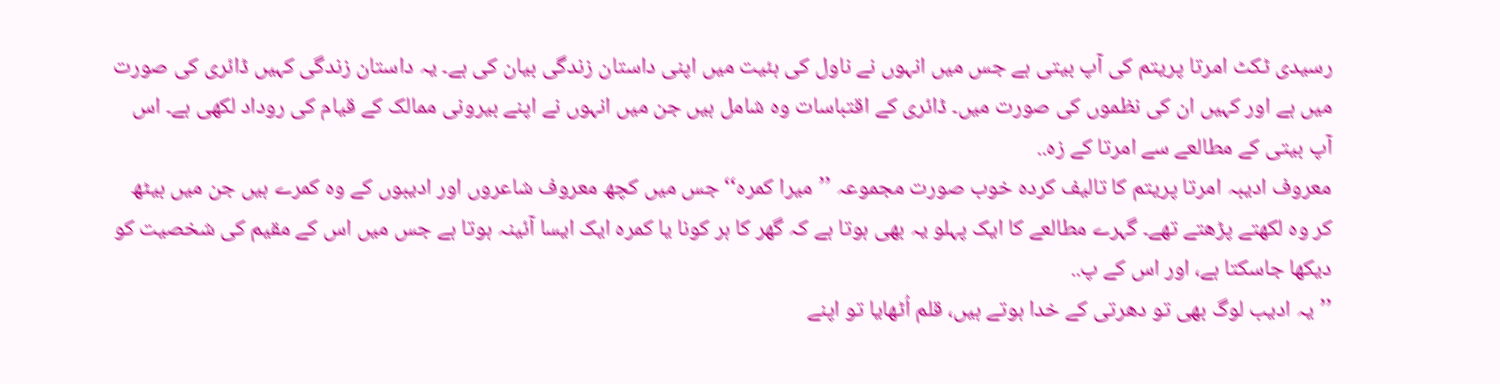رسیدی ٹکٹ امرتا پریتم کی آپ بیتی ہے جس میں انہوں نے ناول کی ہئیت میں اپنی داستان زندگی بیان کی ہے۔ یہ داستان زندگی کہیں ڈائری کی صورت میں ہے اور کہیں ان کی نظموں کی صورت میں۔ ڈائری کے اقتباسات وہ شامل ہیں جن میں انہوں نے اپنے بیرونی ممالک کے قیام کی روداد لکھی ہے۔ اس آپ بیتی کے مطالعے سے امرتا کے زہ..
معروف ادیبہ امرتا پریتم کا تالیف کردہ خوب صورت مجموعہ ’’میرا کمرہ‘‘ جس میں کچھ معروف شاعروں اور ادیبوں کے وہ کمرے ہیں جن میں بیٹھ کر وہ لکھتے پڑھتے تھے۔ گہرے مطالعے کا ایک پہلو یہ بھی ہوتا ہے کہ گھر کا ہر کونا یا کمرہ ایک ایسا آئینہ ہوتا ہے جس میں اس کے مقیم کی شخصیت کو دیکھا جاسکتا ہے، اور اس کے پ..
’’یہ ادیب لوگ بھی تو دھرتی کے خدا ہوتے ہیں، قلم اُٹھایا تو اپنے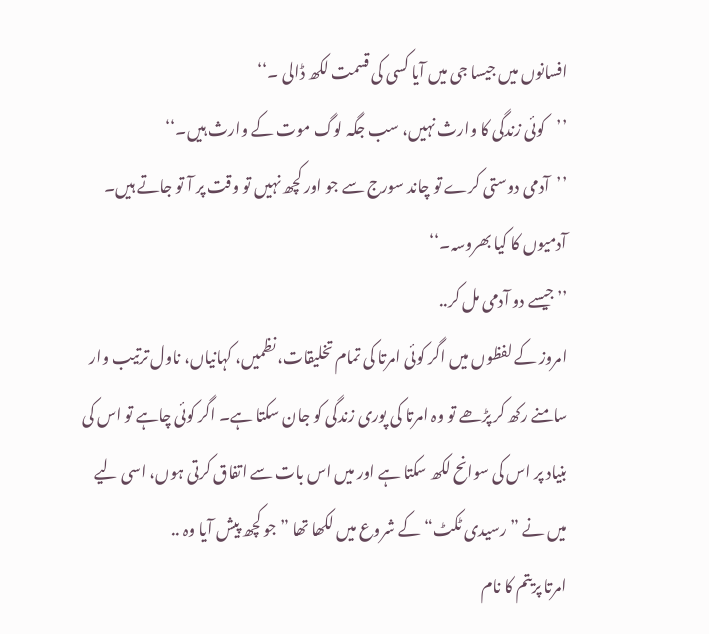افسانوں میں جیسا جی میں آیا کسی کی قسمت لکھ ڈالی ۔‘‘
’’کوئی زندگی کا وارث نہیں، سب جگہ لوگ موت کے وارث ہیں۔‘‘
’’آدمی دوستی کرے تو چاند سورج سے جو اور کچھ نہیں تو وقت پر آ تو جاتے ہیں۔ آدمیوں کا کیا بھروسہ۔‘‘
’’جیسے دو آدمی مل کر..
امروز کے لفظوں میں اگر کوئی امرتا کی تمام تخلیقات، نظمیں، کہانیاں، ناول ترتیب وار سامنے رکھ کر پڑھے تو وہ امرتا کی پوری زندگی کو جان سکتا ہے۔ اگر کوئی چاہے تو اس کی بنیاد پر اس کی سوانح لکھ سکتا ہے اور میں اس بات سے اتفاق کرتی ہوں، اسی لیے میں نے ”رسیدی ٹکٹ“ کے شروع میں لکھا تھا ”جو کچھ پیش آیا وہ ..
امرتا پریتم کا نام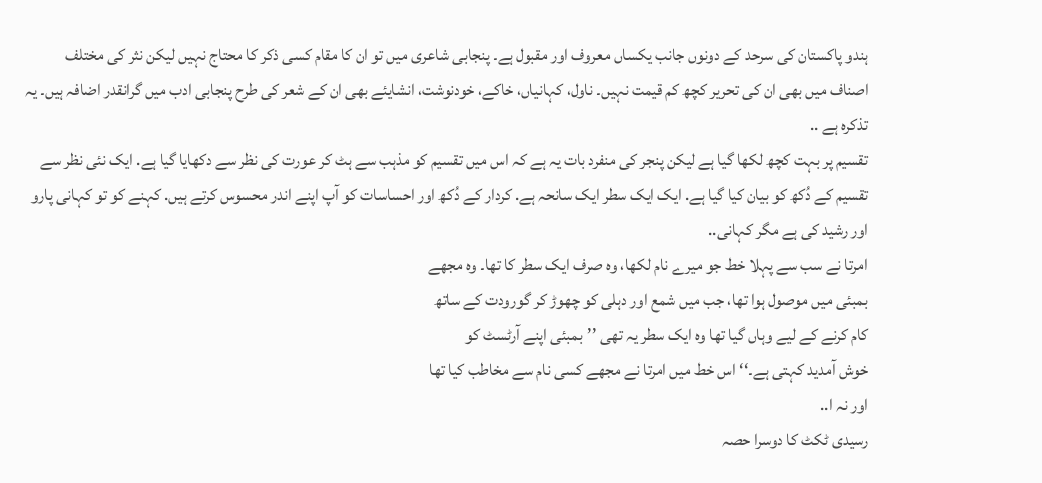ہندو پاکستان کی سرحد کے دونوں جانب یکساں معروف اور مقبول ہے۔ پنجابی شاعری میں تو ان کا مقام کسی ذکر کا محتاج نہیں لیکن نثر کی مختلف اصناف میں بھی ان کی تحریر کچھ کم قیمت نہیں۔ ناول، کہانیاں، خاکے، خودنوشت، انشایئے بھی ان کے شعر کی طرح پنجابی ادب میں گرانقدر اضافہ ہیں۔ یہ تذکرہ ہے ..
تقسیم پر بہت کچھ لکھا گیا ہے لیکن پنجر کی منفرد بات یہ ہے کہ اس میں تقسیم کو مذہب سے ہٹ کر عورت کی نظر سے دکھایا گیا ہے. ایک نئی نظر سے تقسیم کے دُکھ کو بیان کیا گیا ہے. ایک ایک سطر ایک سانحہ ہے. کردار کے دُکھ اور احساسات کو آپ اپنے اندر محسوس کرتے ہیں. کہنے کو تو کہانی پارو اور رشید کی ہے مگر کہانی..
امرتا نے سب سے پہلا خط جو میرے نام لکھا، وہ صرف ایک سطر کا تھا۔ وہ مجھے
بمبئی میں موصول ہوا تھا، جب میں شمع اور دہلی کو چھوڑ کر گورودت کے ساتھ
کام کرنے کے لیے وہاں گیا تھا وہ ایک سطر یہ تھی ’’بمبئی اپنے آرٹسٹ کو
خوش آمدید کہتی ہے۔‘‘ اس خط میں امرتا نے مجھے کسی نام سے مخاطب کیا تھا
اور نہ ا..
رسیدی ٹکٹ کا دوسرا حصہ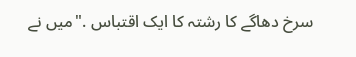سرخ دھاگے کا رشتہ کا ایک اقتباس ."میں نے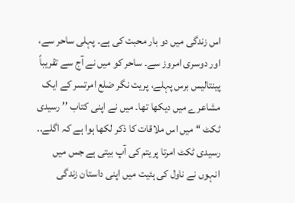اس زندگی میں دو بار محبت کی ہے۔ پہلی ساحر سے، اور دوسری امروز سے۔ ساحر کو میں نے آج سے تقریباً پینتالیس برس پہلے، پریت نگر ضلع امرتسر کے ایک مشاعرے میں دیکھا تھا۔ میں نے اپنی کتاب ’’ رسیدی ٹکٹ ‘‘ میں اس ملاقات کا ذکر لکھا ہوا ہے کہ اگلے..
رسیدی ٹکٹ امرتا پریتم کی آپ بیتی ہے جس میں انہوں نے ناول کی ہئیت میں اپنی داستان زندگی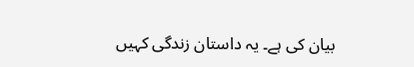بیان کی ہے۔ یہ داستان زندگی کہیں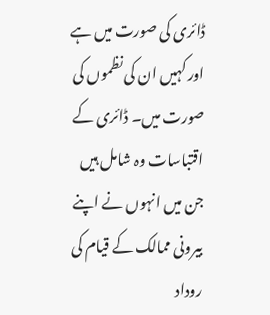ڈائری کی صورت میں ہے اور کہیں ان کی نظموں کی صورت میں۔ ڈائری کے اقتباسات وہ شامل ہیں جن میں انہوں نے اپنے بیرونی ممالک کے قیام کی روداد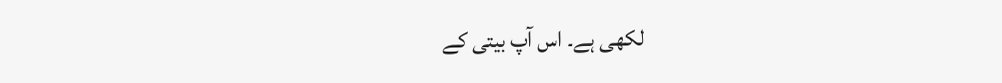لکھی ہے۔ اس آپ بیتی کے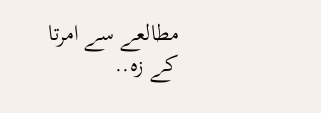مطالعے سے امرتا کے زہ..